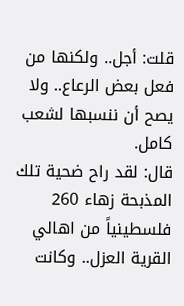قلت: أجل.. ولكنها من
فعل بعض الرعاع.. ولا يصح أن ننسبها لشعب كامل.
قال: لقد راح ضحية تلك
المذبحة زهاء 260 فلسطينياً من اهالي القرية العزل.. وكانت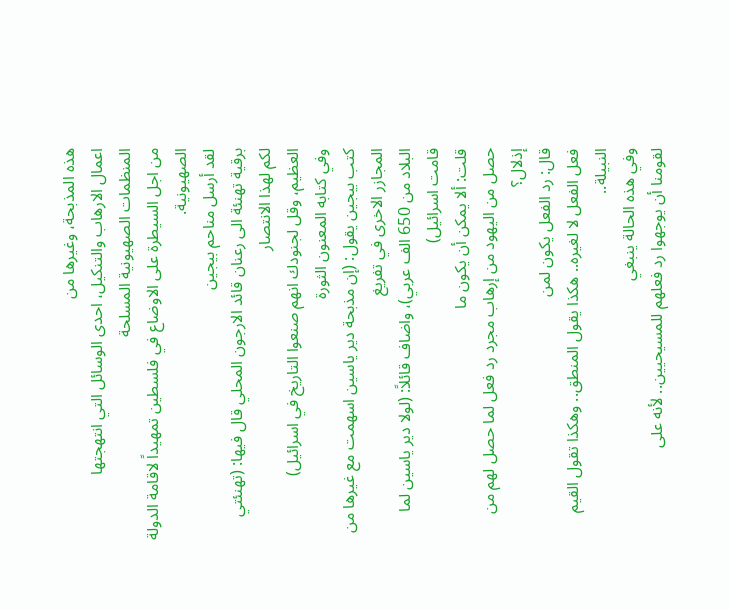هذه المذبحة، وغيرها من
اعمال الارهاب والتنكيل، احدى الوسائل التي انتهجتها المنظمات الصهيونية المسلحة
من اجل السيطرة على الاوضاع في فلسطين تمهيداً لاقامة الدولة الصهيونية.
لقد أرسل مناحم بيجين
برقية تهنئة الى رعنان قائد الارجون المحلي قال فيها: (تهنئتي لكم لهذا الانتصار
العظيم، وقل لجنودك انهم صنعوا التاريخ في اسرائيل)
وفي كتابه المعنون الثورة
كتب بيجين يقول: (إن مذبحة دير ياسين اسهمت مع غيرها من المجازر الاخرى في تفريغ
البلاد من 650 الف عربي)، واضاف قائلاً: (لولا دير ياسين لما قامت اسرائيل)
قلت: ألا يمكن أن يكون ما
حصل من اليهود من إرهاب مجرد رد فعل لما حصل لهم من إذلال؟
قال: رد الفعل يكون لمن
فعل الفعل لا لغيره.. هكذا يقول المنطق.. وهكذا تقول القيم النبيلة..
وفي هذه الحالة ينبغي
لقومنا أن يوجهوا رد فعلهم للمسيحيين.. لأنه على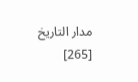مدار التاريخ
[265]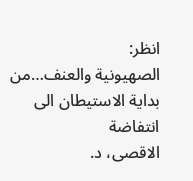انظر:
الصهيونية والعنف…من بداية الاستيطان الى انتفاضة
الاقصى، د.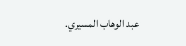عبد الوهاب المسيري.